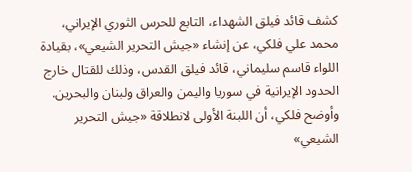كشف قائد فيلق الشهداء، التابع للحرس الثوري الإيراني، محمد علي فلكي، عن إنشاء «جيش التحرير الشيعي»، بقيادة اللواء قاسم سليماني، قائد فيلق القدس، وذلك للقتال خارج الحدود الإيرانية في سوريا واليمن والعراق ولبنان والبحرين.
وأوضح فلكي، أن اللبنة الأولى لانطلاقة «جيش التحرير الشيعي»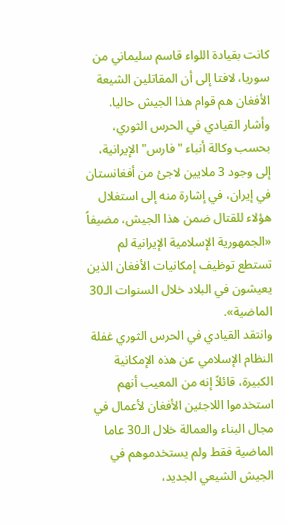كانت بقيادة اللواء قاسم سليماني من سوريا، لافتا إلى أن المقاتلين الشيعة الأفغان هم قوام هذا الجيش حاليا.
وأشار القيادي في الحرس الثوري، بحسب وكالة أنباء "فارس" الإيرانية، إلى وجود 3 ملايين لاجئ من أفغانستان في إيران، في إشارة منه إلى استغلال هؤلاء للقتال ضمن هذا الجيش، مضيفاً «الجمهورية الإسلامية الإيرانية لم تستطع توظيف إمكانيات الأفغان الذين يعيشون في البلاد خلال السنوات الـ30 الماضية».
وانتقد القيادي في الحرس الثوري غفلة النظام الإسلامي عن هذه الإمكانية الكبيرة، قائلاً إنه من المعيب أنهم استخدموا اللاجئين الأفغان لأعمال في مجال البناء والعمالة خلال الـ30 عاما الماضية فقط ولم يستخدموهم في الجيش الشيعي الجديد،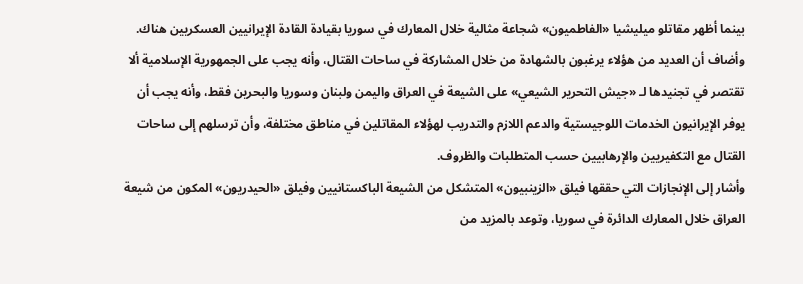بينما أظهر مقاتلو ميليشيا «الفاطميون» شجاعة مثالية خلال المعارك في سوريا بقيادة القادة الإيرانيين العسكريين هناك.
وأضاف أن العديد من هؤلاء يرغبون بالشهادة من خلال المشاركة في ساحات القتال، وأنه يجب على الجمهورية الإسلامية ألا تقتصر في تجنيدها لـ «جيش التحرير الشيعي» على الشيعة في العراق واليمن ولبنان وسوريا والبحرين فقط، وأنه يجب أن يوفر الإيرانيون الخدمات اللوجيستية والدعم اللازم والتدريب لهؤلاء المقاتلين في مناطق مختلفة، وأن ترسلهم إلى ساحات القتال مع التكفيريين والإرهابيين حسب المتطلبات والظروف.
وأشار إلى الإنجازات التي حققها فيلق «الزينبيون» المتشكل من الشيعة الباكستانيين وفيلق «الحيدريون» المكون من شيعة العراق خلال المعارك الدائرة في سوريا، وتوعد بالمزيد من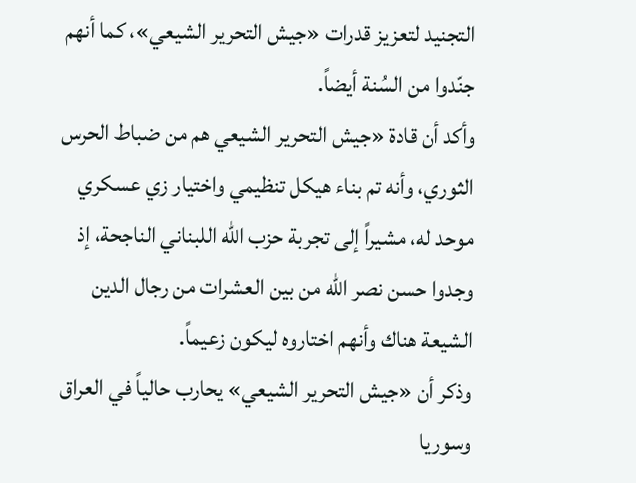التجنيد لتعزيز قدرات «جيش التحرير الشيعي»، كما أنهم جنّدوا من السُنة أيضاً.
وأكد أن قادة «جيش التحرير الشيعي هم من ضباط الحرس الثوري، وأنه تم بناء هيكل تنظيمي واختيار زي عسكري موحد له، مشيراً إلى تجربة حزب الله اللبناني الناجحة، إذ وجدوا حسن نصر الله من بين العشرات من رجال الدين الشيعة هناك وأنهم اختاروه ليكون زعيماً.
وذكر أن «جيش التحرير الشيعي» يحارب حالياً في العراق وسوريا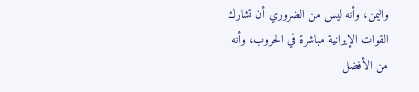واليمن، وأنه ليس من الضروري أن تشارك القوات الإيرانية مباشرة في الحروب، وأنه من الأفضل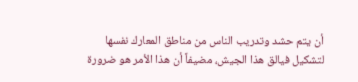أن يتم حشد وتدريب الناس من مناطق المعارك نفسها لتشكيل فيالق هذا الجيش، مضيفاً أن هذا الأمر هو ضرورة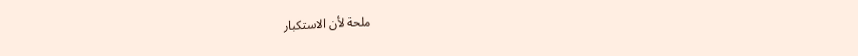ملحة لأن الاستكبار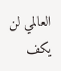العالمي لن يكف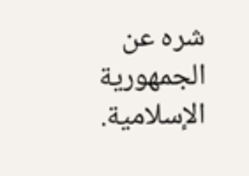شره عن الجمهورية الإسلامية.